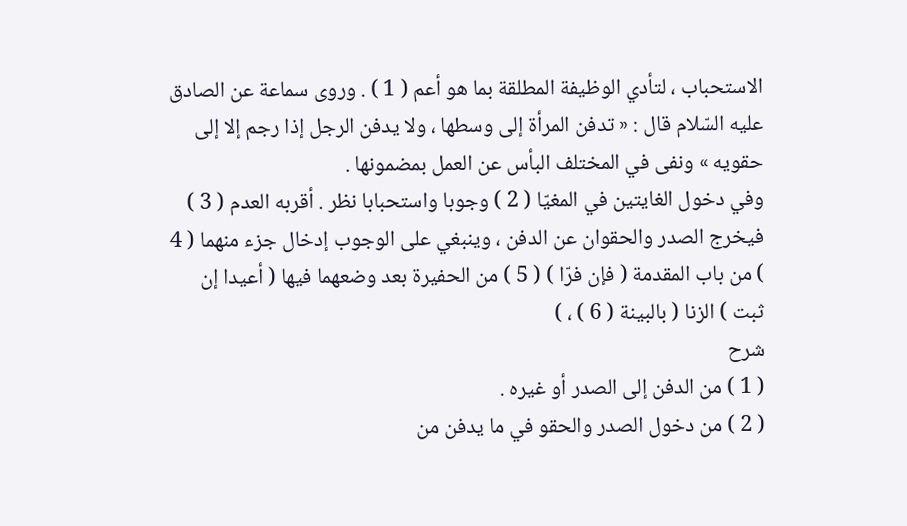الاستحباب ، لتأدي الوظيفة المطلقة بما هو أعم ( 1 ) . وروى سماعة عن الصادق عليه السّلام قال : « تدفن المرأة إلى وسطها ، ولا يدفن الرجل إذا رجم إلا إلى حقويه » ونفى في المختلف البأس عن العمل بمضمونها .
وفي دخول الغايتين في المغيّا ( 2 ) وجوبا واستحبابا نظر . أقربه العدم ( 3 ) فيخرج الصدر والحقوان عن الدفن ، وينبغي على الوجوب إدخال جزء منهما ( 4 ) من باب المقدمة ( فإن فرّا ) ( 5 ) من الحفيرة بعد وضعهما فيها ( أعيدا إن ثبت ) الزنا ( بالبينة ( 6 ) ، )
شرح
( 1 ) من الدفن إلى الصدر أو غيره .
( 2 ) من دخول الصدر والحقو في ما يدفن من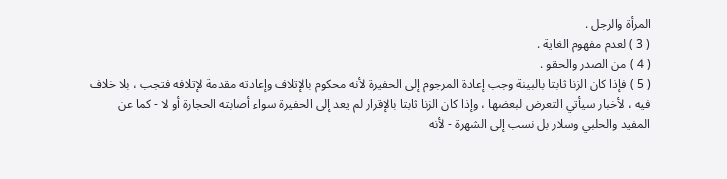المرأة والرجل .
( 3 ) لعدم مفهوم الغاية .
( 4 ) من الصدر والحقو .
( 5 ) فإذا كان الزنا ثابتا بالبينة وجب إعادة المرجوم إلى الحفيرة لأنه محكوم بالإتلاف وإعادته مقدمة لإتلافه فتجب ، بلا خلاف فيه ، لأخبار سيأتي التعرض لبعضها ، وإذا كان الزنا ثابتا بالإقرار لم يعد إلى الحفيرة سواء أصابته الحجارة أو لا - كما عن المفيد والحلبي وسلار بل نسب إلى الشهرة - لأنه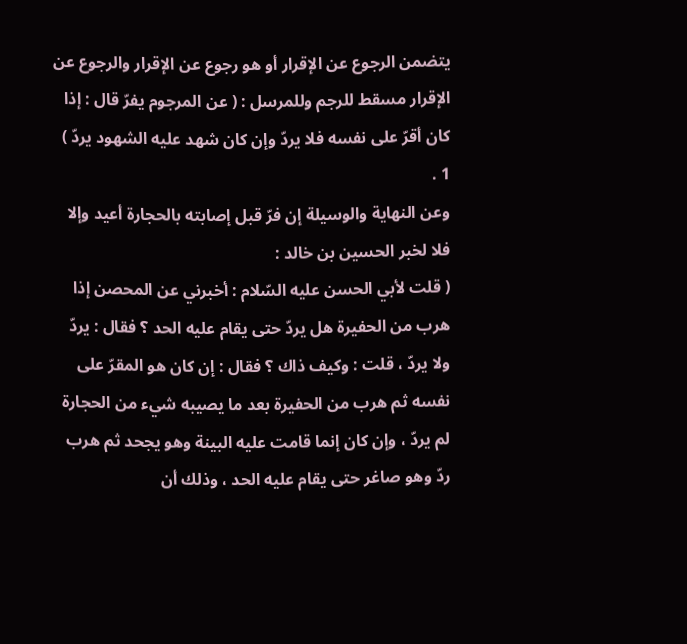يتضمن الرجوع عن الإقرار أو هو رجوع عن الإقرار والرجوع عن الإقرار مسقط للرجم وللمرسل : ( عن المرجوم يفرّ قال : إذا كان أقرّ على نفسه فلا يردّ وإن كان شهد عليه الشهود يردّ ) 1 .
وعن النهاية والوسيلة إن فرّ قبل إصابته بالحجارة أعيد وإلا فلا لخبر الحسين بن خالد :
( قلت لأبي الحسن عليه السّلام : أخبرني عن المحصن إذا هرب من الحفيرة هل يردّ حتى يقام عليه الحد ؟ فقال : يردّ ولا يردّ ، قلت : وكيف ذاك ؟ فقال : إن كان هو المقرّ على نفسه ثم هرب من الحفيرة بعد ما يصيبه شيء من الحجارة لم يردّ ، وإن كان إنما قامت عليه البينة وهو يجحد ثم هرب ردّ وهو صاغر حتى يقام عليه الحد ، وذلك أن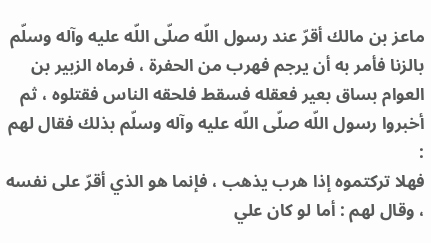ماعز بن مالك أقرّ عند رسول اللّه صلّى اللّه عليه وآله وسلّم بالزنا فأمر به أن يرجم فهرب من الحفرة ، فرماه الزبير بن العوام بساق بعير فعقله فسقط فلحقه الناس فقتلوه ، ثم أخبروا رسول اللّه صلّى اللّه عليه وآله وسلّم بذلك فقال لهم :
فهلا تركتموه إذا هرب يذهب ، فإنما هو الذي أقرّ على نفسه ، وقال لهم : أما لو كان علي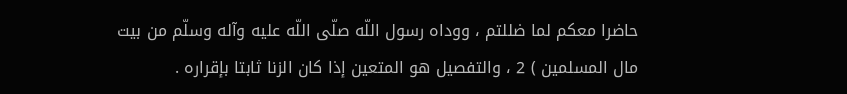حاضرا معكم لما ضللتم ، ووداه رسول اللّه صلّى اللّه عليه وآله وسلّم من بيت مال المسلمين ) 2 ، والتفصيل هو المتعين إذا كان الزنا ثابتا بإقراره .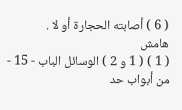( 6 ) أصابته الحجارة أو لا .
هامش
( 1 ) ( 1 و 2 ) الوسائل الباب - 15 - من أبواب حد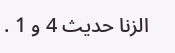الزنا حديث 4 و 1 .